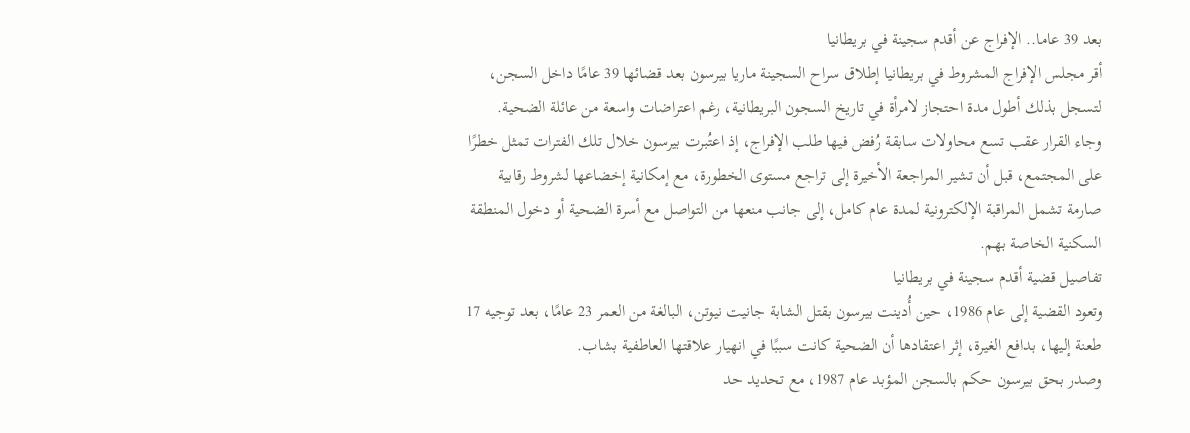بعد 39 عاما.. الإفراج عن أقدم سجينة في بريطانيا
أقر مجلس الإفراج المشروط في بريطانيا إطلاق سراح السجينة ماريا بيرسون بعد قضائها 39 عامًا داخل السجن، لتسجل بذلك أطول مدة احتجاز لامرأة في تاريخ السجون البريطانية، رغم اعتراضات واسعة من عائلة الضحية.
وجاء القرار عقب تسع محاولات سابقة رُفض فيها طلب الإفراج، إذ اعتُبرت بيرسون خلال تلك الفترات تمثل خطرًا على المجتمع، قبل أن تشير المراجعة الأخيرة إلى تراجع مستوى الخطورة، مع إمكانية إخضاعها لشروط رقابية صارمة تشمل المراقبة الإلكترونية لمدة عام كامل، إلى جانب منعها من التواصل مع أسرة الضحية أو دخول المنطقة السكنية الخاصة بهم.
تفاصيل قضية أقدم سجينة في بريطانيا
وتعود القضية إلى عام 1986، حين أُدينت بيرسون بقتل الشابة جانيت نيوتن، البالغة من العمر 23 عامًا، بعد توجيه 17 طعنة إليها، بدافع الغيرة، إثر اعتقادها أن الضحية كانت سببًا في انهيار علاقتها العاطفية بشاب.
وصدر بحق بيرسون حكم بالسجن المؤبد عام 1987، مع تحديد حد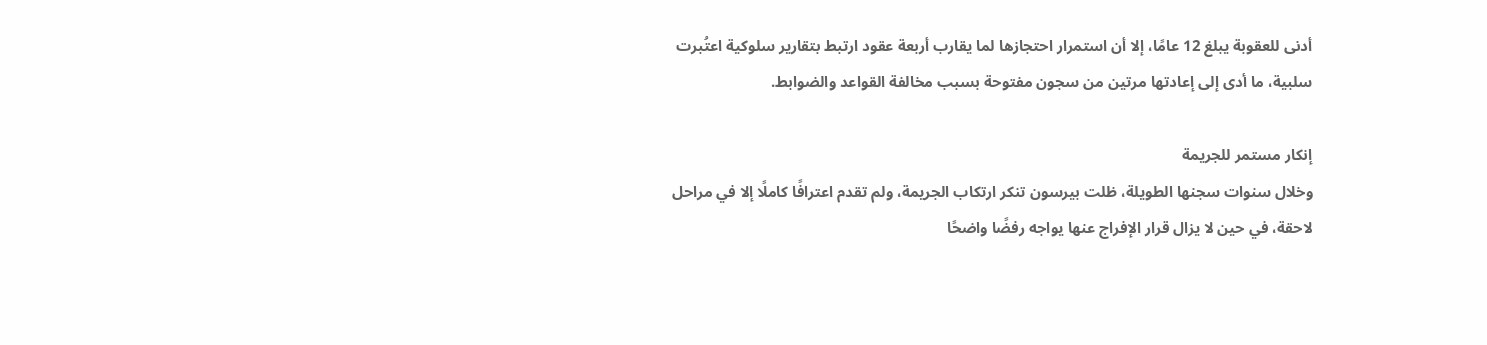أدنى للعقوبة يبلغ 12 عامًا، إلا أن استمرار احتجازها لما يقارب أربعة عقود ارتبط بتقارير سلوكية اعتُبرت سلبية، ما أدى إلى إعادتها مرتين من سجون مفتوحة بسبب مخالفة القواعد والضوابط.

إنكار مستمر للجريمة
وخلال سنوات سجنها الطويلة، ظلت بيرسون تنكر ارتكاب الجريمة، ولم تقدم اعترافًا كاملًا إلا في مراحل لاحقة، في حين لا يزال قرار الإفراج عنها يواجه رفضًا واضحًا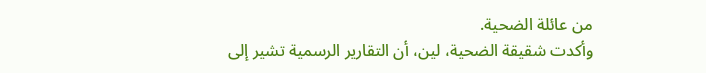من عائلة الضحية.
وأكدت شقيقة الضحية، لين، أن التقارير الرسمية تشير إلى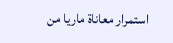استمرار معاناة ماريا من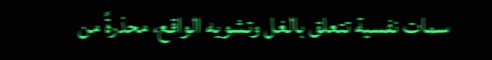سمات نفسية تتعلق بالغل وتشويه الواقع، محذرةً من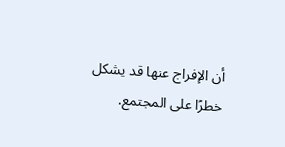أن الإفراج عنها قد يشكل خطرًا على المجتمع.